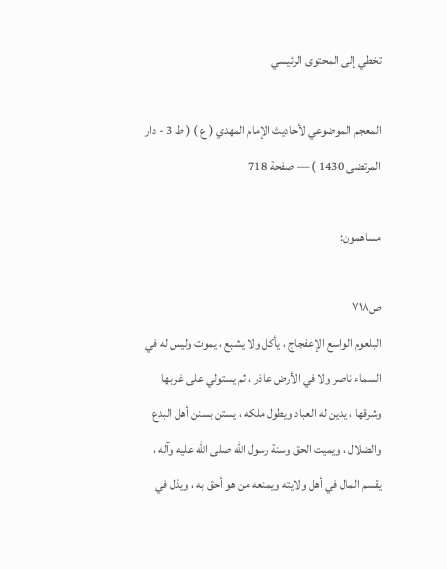تخطي إلى المحتوى الرئيسي

المعجم الموضوعي لأحاديث الإمام المهدي ( ع ) ( ط 3 - دار المرتضى 1430 ) — صفحة 718

مساهمون:

ص٧١٨
البلعوم الواسع الإعفجاج ، يأكل ولا يشبع ، يموت وليس له في السماء ناصر ولا في الأرض عاذر ، ثم يستولي على غربها وشرقها ، يدين له العباد ويطول ملكه ، يستن بسنن أهل البدع والضلال ، ويميت الحق وسنة رسول اللّه صلى اللّه عليه وآله ، يقسم المال في أهل ولايته ويمنعه من هو أحق به ، ويذل في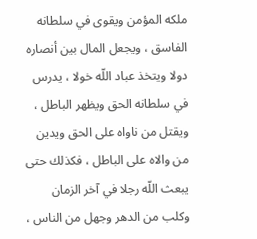ملكه المؤمن ويقوى في سلطانه الفاسق ، ويجعل المال بين أنصاره دولا ويتخذ عباد اللّه خولا ، يدرس في سلطانه الحق ويظهر الباطل ، ويقتل من ناواه على الحق ويدين من والاه على الباطل ، فكذلك حتى يبعث اللّه رجلا في آخر الزمان وكلب من الدهر وجهل من الناس ،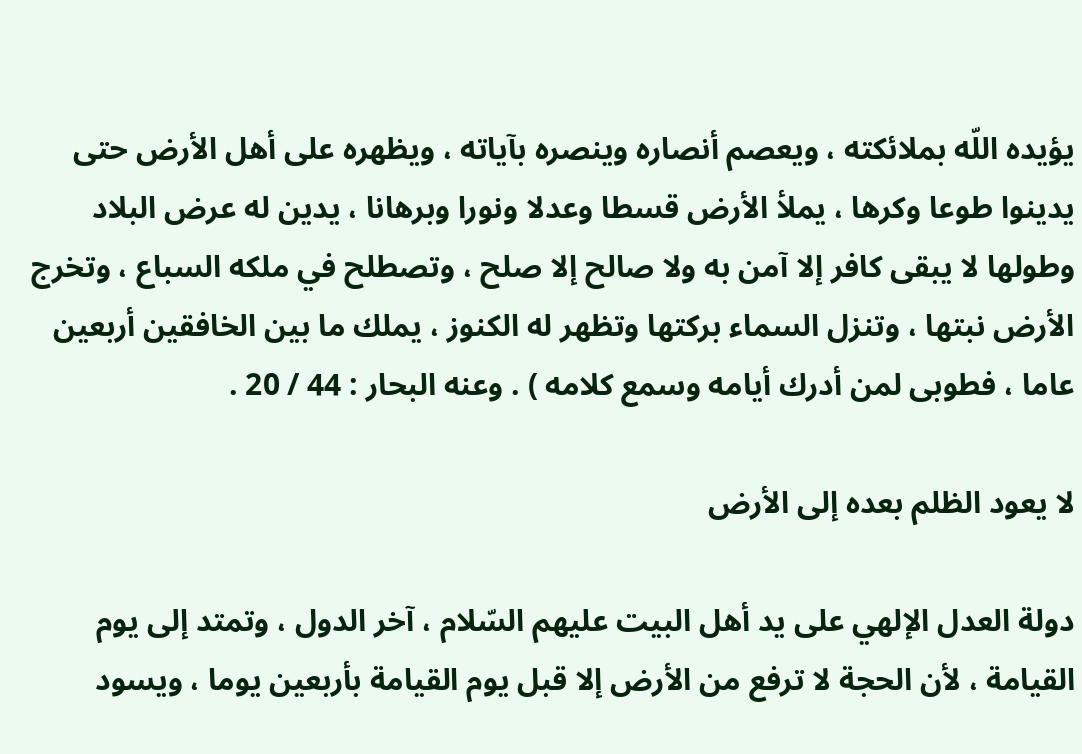يؤيده اللّه بملائكته ، ويعصم أنصاره وينصره بآياته ، ويظهره على أهل الأرض حتى يدينوا طوعا وكرها ، يملأ الأرض قسطا وعدلا ونورا وبرهانا ، يدين له عرض البلاد وطولها لا يبقى كافر إلا آمن به ولا صالح إلا صلح ، وتصطلح في ملكه السباع ، وتخرج الأرض نبتها ، وتنزل السماء بركتها وتظهر له الكنوز ، يملك ما بين الخافقين أربعين عاما ، فطوبى لمن أدرك أيامه وسمع كلامه ) . وعنه البحار : 44 / 20 .

لا يعود الظلم بعده إلى الأرض

دولة العدل الإلهي على يد أهل البيت عليهم السّلام ، آخر الدول ، وتمتد إلى يوم القيامة ، لأن الحجة لا ترفع من الأرض إلا قبل يوم القيامة بأربعين يوما ، ويسود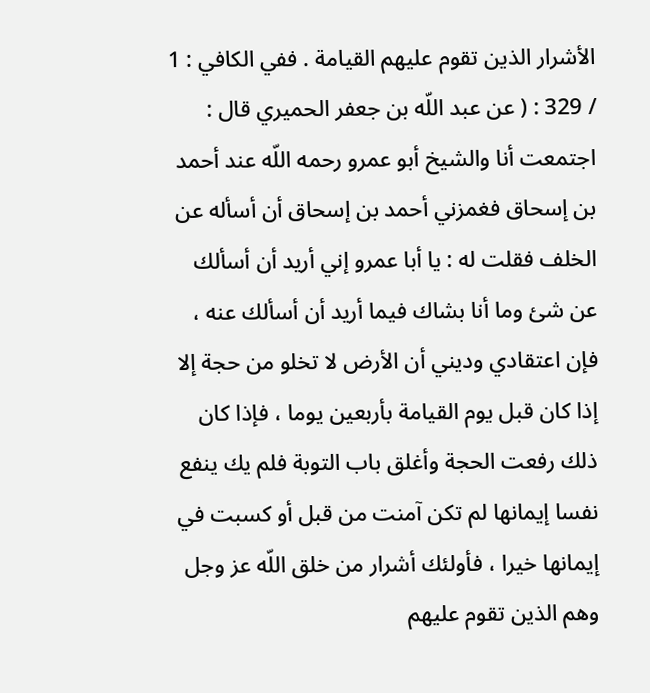الأشرار الذين تقوم عليهم القيامة . ففي الكافي : 1 / 329 : ( عن عبد اللّه بن جعفر الحميري قال : اجتمعت أنا والشيخ أبو عمرو رحمه اللّه عند أحمد بن إسحاق فغمزني أحمد بن إسحاق أن أسأله عن الخلف فقلت له : يا أبا عمرو إني أريد أن أسألك عن شئ وما أنا بشاك فيما أريد أن أسألك عنه ، فإن اعتقادي وديني أن الأرض لا تخلو من حجة إلا إذا كان قبل يوم القيامة بأربعين يوما ، فإذا كان ذلك رفعت الحجة وأغلق باب التوبة فلم يك ينفع نفسا إيمانها لم تكن آمنت من قبل أو كسبت في إيمانها خيرا ، فأولئك أشرار من خلق اللّه عز وجل وهم الذين تقوم عليهم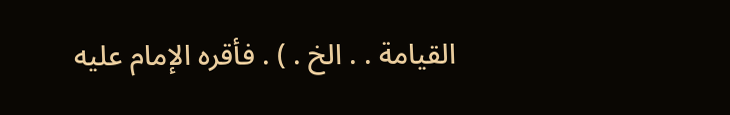القيامة . . الخ . ) . فأقره الإمام عليه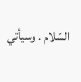السّلام . وسيأتي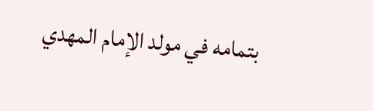بتمامه في مولد الإمام المهدي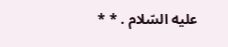عليه السّلام . * *